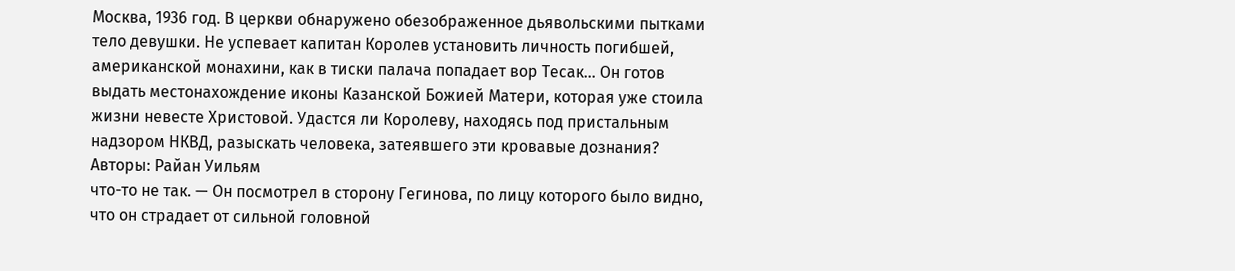Москва, 1936 год. В церкви обнаружено обезображенное дьявольскими пытками тело девушки. Не успевает капитан Королев установить личность погибшей, американской монахини, как в тиски палача попадает вор Тесак… Он готов выдать местонахождение иконы Казанской Божией Матери, которая уже стоила жизни невесте Христовой. Удастся ли Королеву, находясь под пристальным надзором НКВД, разыскать человека, затеявшего эти кровавые дознания?
Авторы: Райан Уильям
что-то не так. — Он посмотрел в сторону Гегинова, по лицу которого было видно, что он страдает от сильной головной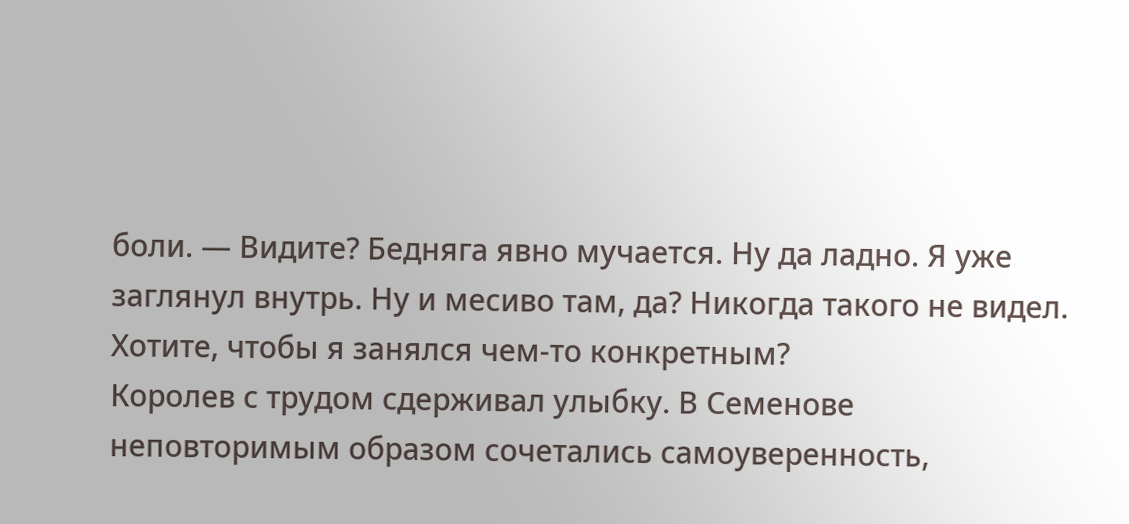боли. — Видите? Бедняга явно мучается. Ну да ладно. Я уже заглянул внутрь. Ну и месиво там, да? Никогда такого не видел. Хотите, чтобы я занялся чем-то конкретным?
Королев с трудом сдерживал улыбку. В Семенове неповторимым образом сочетались самоуверенность,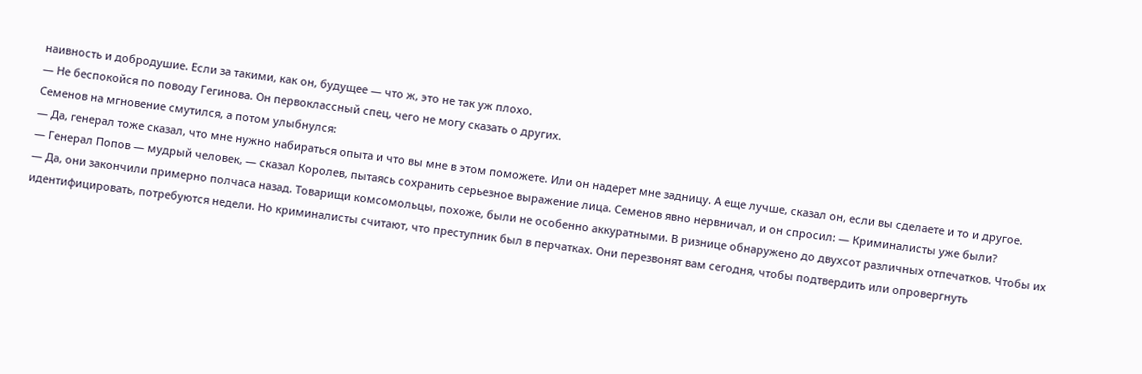наивность и добродушие. Если за такими, как он, будущее — что ж, это не так уж плохо.
— Не беспокойся по поводу Гегинова. Он первоклассный спец, чего не могу сказать о других.
Семенов на мгновение смутился, а потом улыбнулся:
— Да, генерал тоже сказал, что мне нужно набираться опыта и что вы мне в этом поможете. Или он надерет мне задницу. А еще лучше, сказал он, если вы сделаете и то и другое.
— Генерал Попов — мудрый человек, — сказал Королев, пытаясь сохранить серьезное выражение лица. Семенов явно нервничал, и он спросил: — Криминалисты уже были?
— Да, они закончили примерно полчаса назад. Товарищи комсомольцы, похоже, были не особенно аккуратными. В ризнице обнаружено до двухсот различных отпечатков. Чтобы их идентифицировать, потребуются недели. Но криминалисты считают, что преступник был в перчатках. Они перезвонят вам сегодня, чтобы подтвердить или опровергнуть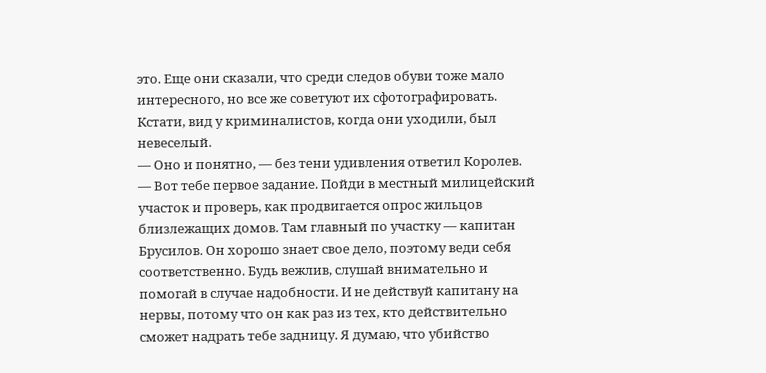это. Еще они сказали, что среди следов обуви тоже мало интересного, но все же советуют их сфотографировать. Кстати, вид у криминалистов, когда они уходили, был невеселый.
— Оно и понятно, — без тени удивления ответил Королев. — Вот тебе первое задание. Пойди в местный милицейский участок и проверь, как продвигается опрос жильцов близлежащих домов. Там главный по участку — капитан Брусилов. Он хорошо знает свое дело, поэтому веди себя соответственно. Будь вежлив, слушай внимательно и помогай в случае надобности. И не действуй капитану на нервы, потому что он как раз из тех, кто действительно сможет надрать тебе задницу. Я думаю, что убийство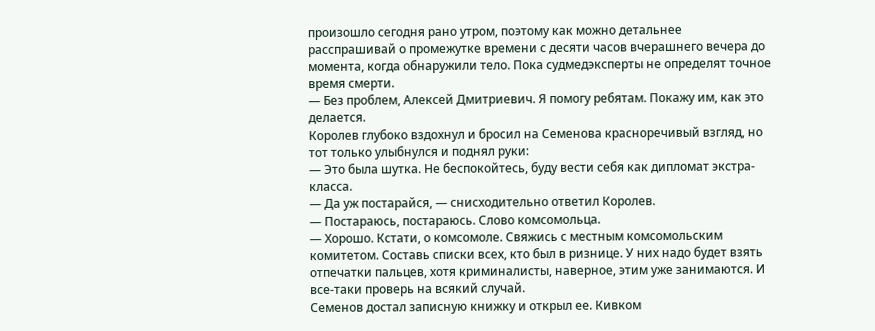произошло сегодня рано утром, поэтому как можно детальнее расспрашивай о промежутке времени с десяти часов вчерашнего вечера до момента, когда обнаружили тело. Пока судмедэксперты не определят точное время смерти.
— Без проблем, Алексей Дмитриевич. Я помогу ребятам. Покажу им, как это делается.
Королев глубоко вздохнул и бросил на Семенова красноречивый взгляд, но тот только улыбнулся и поднял руки:
— Это была шутка. Не беспокойтесь, буду вести себя как дипломат экстра-класса.
— Да уж постарайся, — снисходительно ответил Королев.
— Постараюсь, постараюсь. Слово комсомольца.
— Хорошо. Кстати, о комсомоле. Свяжись с местным комсомольским комитетом. Составь списки всех, кто был в ризнице. У них надо будет взять отпечатки пальцев, хотя криминалисты, наверное, этим уже занимаются. И все-таки проверь на всякий случай.
Семенов достал записную книжку и открыл ее. Кивком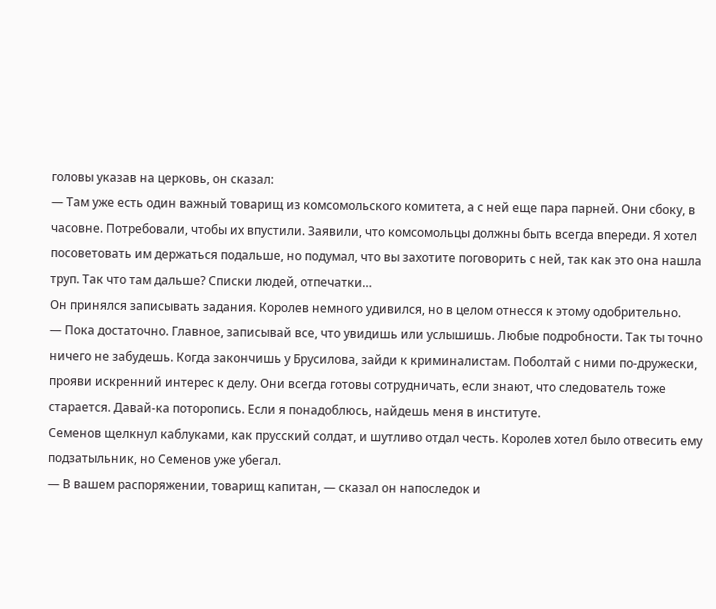головы указав на церковь, он сказал:
— Там уже есть один важный товарищ из комсомольского комитета, а с ней еще пара парней. Они сбоку, в часовне. Потребовали, чтобы их впустили. Заявили, что комсомольцы должны быть всегда впереди. Я хотел посоветовать им держаться подальше, но подумал, что вы захотите поговорить с ней, так как это она нашла труп. Так что там дальше? Списки людей, отпечатки…
Он принялся записывать задания. Королев немного удивился, но в целом отнесся к этому одобрительно.
— Пока достаточно. Главное, записывай все, что увидишь или услышишь. Любые подробности. Так ты точно ничего не забудешь. Когда закончишь у Брусилова, зайди к криминалистам. Поболтай с ними по-дружески, прояви искренний интерес к делу. Они всегда готовы сотрудничать, если знают, что следователь тоже старается. Давай-ка поторопись. Если я понадоблюсь, найдешь меня в институте.
Семенов щелкнул каблуками, как прусский солдат, и шутливо отдал честь. Королев хотел было отвесить ему подзатыльник, но Семенов уже убегал.
— В вашем распоряжении, товарищ капитан, — сказал он напоследок и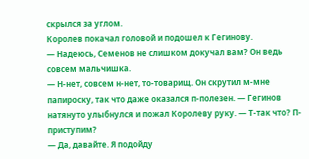скрылся за углом.
Королев покачал головой и подошел к Гегинову.
— Надеюсь, Семенов не слишком докучал вам? Он ведь совсем мальчишка.
— Н-нет, совсем н-нет, то-товарищ. Он скрутил м-мне папироску, так что даже оказался п-полезен. — Гегинов натянуто улыбнулся и пожал Королеву руку. — Т-так что? П-приступим?
— Да, давайте. Я подойду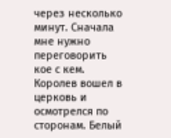через несколько минут. Сначала мне нужно переговорить кое с кем.
Королев вошел в церковь и осмотрелся по сторонам. Белый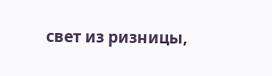свет из ризницы,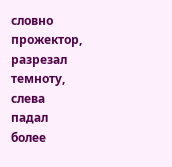словно прожектор, разрезал темноту, слева падал более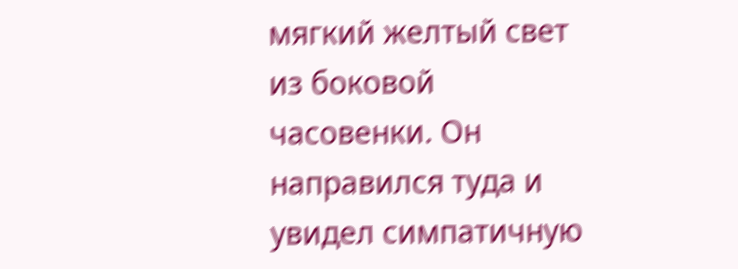мягкий желтый свет из боковой часовенки. Он направился туда и увидел симпатичную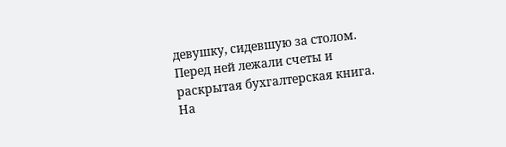девушку, сидевшую за столом. Перед ней лежали счеты и раскрытая бухгалтерская книга. На